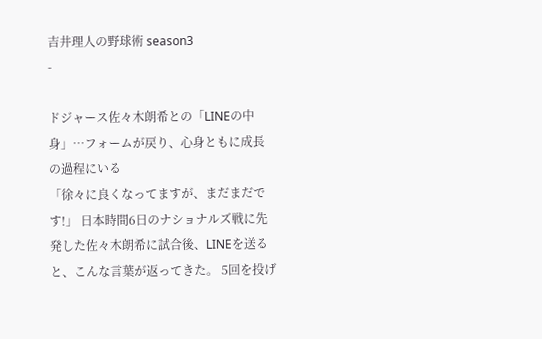吉井理人の野球術 season3
-

ドジャース佐々木朗希との「LINEの中身」…フォームが戻り、心身ともに成長の過程にいる
「徐々に良くなってますが、まだまだです!」 日本時間6日のナショナルズ戦に先発した佐々木朗希に試合後、LINEを送ると、こんな言葉が返ってきた。 5回を投げ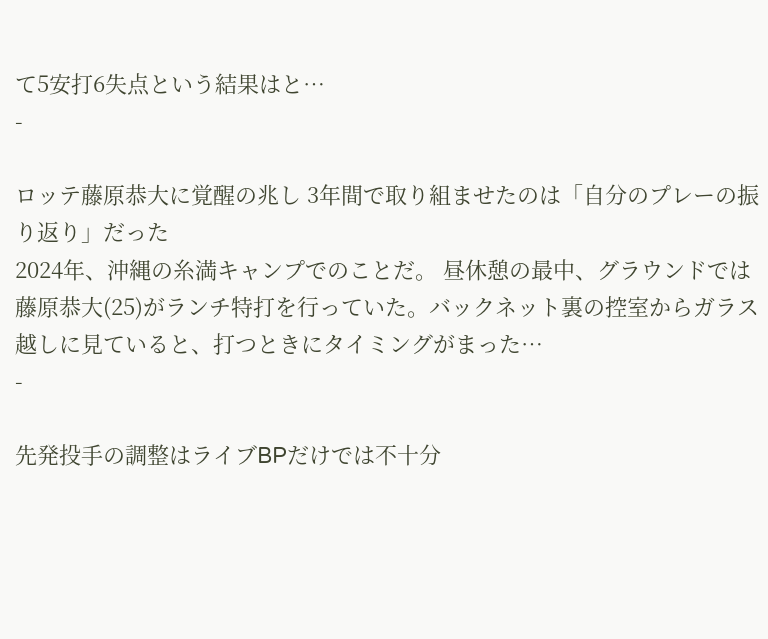て5安打6失点という結果はと…
-

ロッテ藤原恭大に覚醒の兆し 3年間で取り組ませたのは「自分のプレーの振り返り」だった
2024年、沖縄の糸満キャンプでのことだ。 昼休憩の最中、グラウンドでは藤原恭大(25)がランチ特打を行っていた。バックネット裏の控室からガラス越しに見ていると、打つときにタイミングがまった…
-

先発投手の調整はライブBPだけでは不十分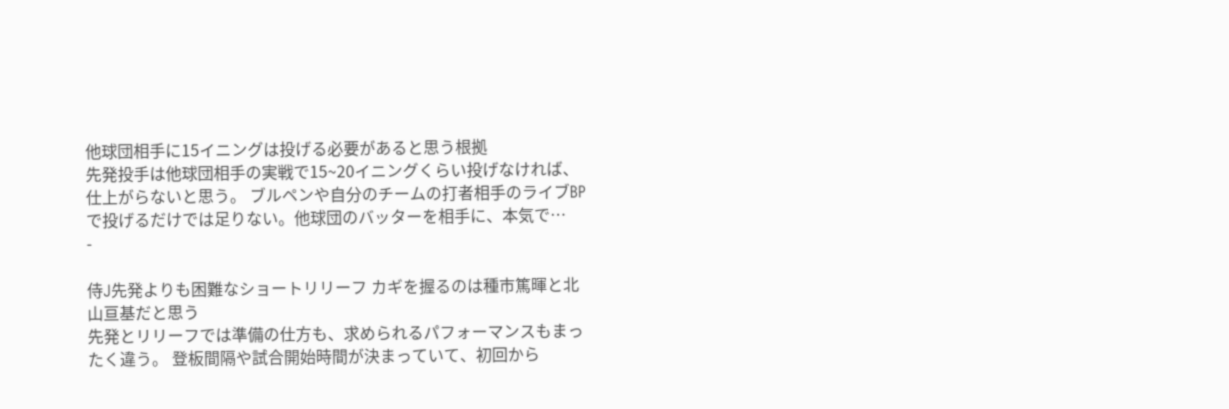他球団相手に15イニングは投げる必要があると思う根拠
先発投手は他球団相手の実戦で15~20イニングくらい投げなければ、仕上がらないと思う。 ブルペンや自分のチームの打者相手のライブBPで投げるだけでは足りない。他球団のバッターを相手に、本気で…
-

侍J先発よりも困難なショートリリーフ カギを握るのは種市篤暉と北山亘基だと思う
先発とリリーフでは準備の仕方も、求められるパフォーマンスもまったく違う。 登板間隔や試合開始時間が決まっていて、初回から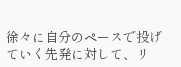徐々に自分のペースで投げていく先発に対して、リ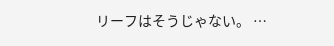リーフはそうじゃない。 …